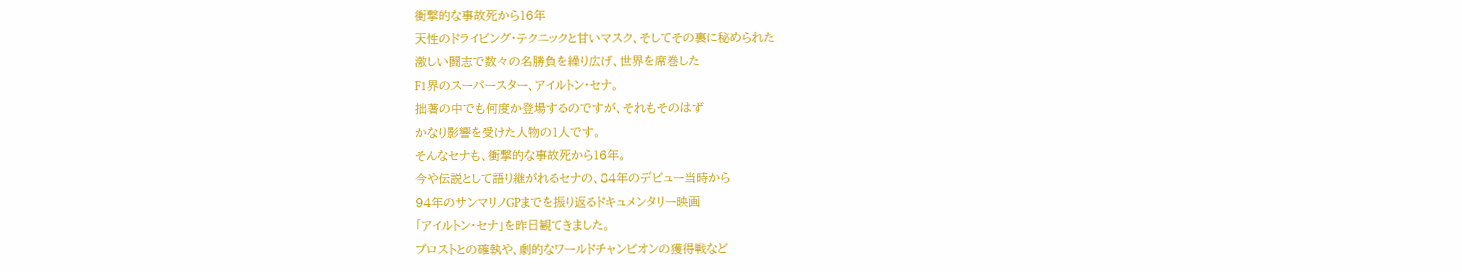衝撃的な事故死から16年
天性のドライビング・テクニックと甘いマスク、そしてその裏に秘められた
激しい闘志で数々の名勝負を繰り広げ、世界を席巻した
F1界のスーパースター、アイルトン・セナ。
拙著の中でも何度か登場するのですが、それもそのはず
かなり影響を受けた人物の1人です。
そんなセナも、衝撃的な事故死から16年。
今や伝説として語り継がれるセナの、84年のデビュー当時から
94年のサンマリノGPまでを振り返るドキュメンタリー映画
「アイルトン・セナ」を昨日観てきました。
プロストとの確執や、劇的なワールドチャンピオンの獲得戦など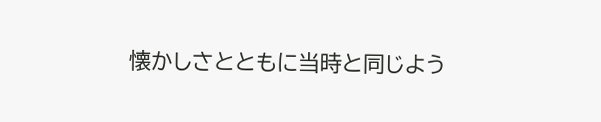懐かしさとともに当時と同じよう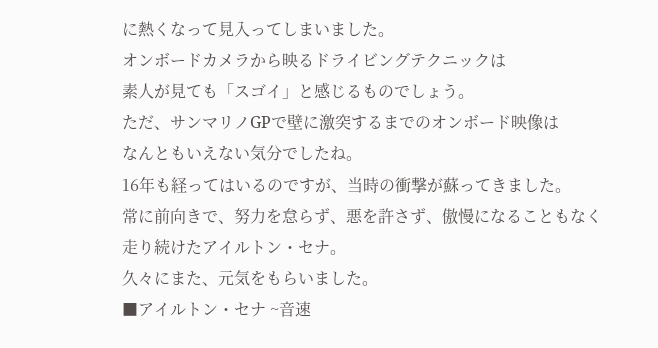に熱くなって見入ってしまいました。
オンボードカメラから映るドライビングテクニックは
素人が見ても「スゴイ」と感じるものでしょう。
ただ、サンマリノGPで壁に激突するまでのオンボード映像は
なんともいえない気分でしたね。
16年も経ってはいるのですが、当時の衝撃が蘇ってきました。
常に前向きで、努力を怠らず、悪を許さず、傲慢になることもなく
走り続けたアイルトン・セナ。
久々にまた、元気をもらいました。
■アイルトン・セナ ~音速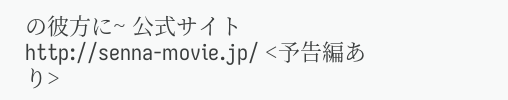の彼方に~ 公式サイト
http://senna-movie.jp/ <予告編あり>